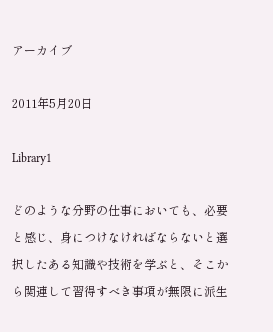アーカイブ

2011年5月20日

Library1

どのような分野の仕事においても、必要と感じ、身につけなければならないと選択したある知識や技術を学ぶと、そこから関連して習得すべき事項が無限に派生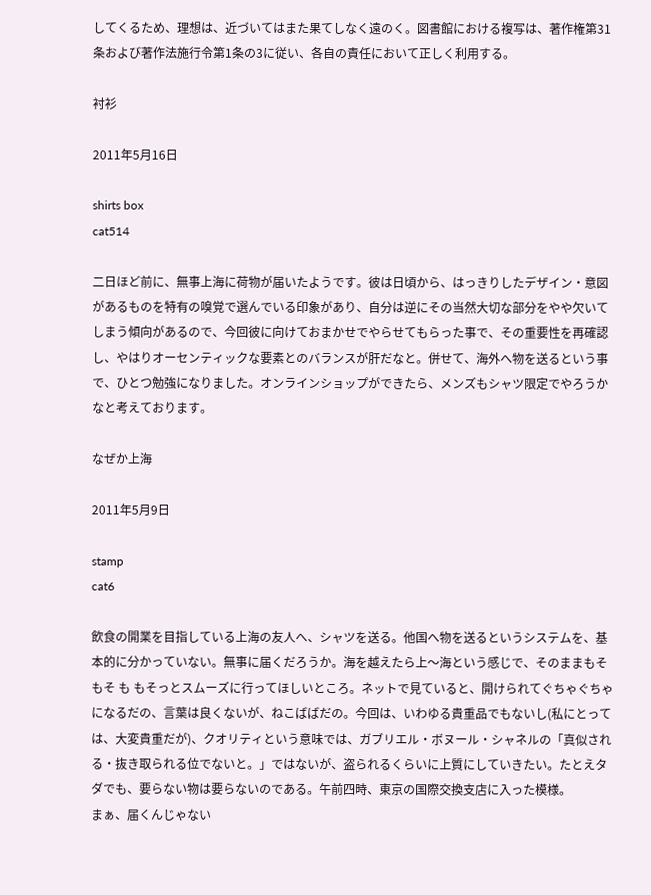してくるため、理想は、近づいてはまた果てしなく遠のく。図書館における複写は、著作権第31条および著作法施行令第1条の3に従い、各自の責任において正しく利用する。

衬衫

2011年5月16日

shirts box
cat514

二日ほど前に、無事上海に荷物が届いたようです。彼は日頃から、はっきりしたデザイン・意図があるものを特有の嗅覚で選んでいる印象があり、自分は逆にその当然大切な部分をやや欠いてしまう傾向があるので、今回彼に向けておまかせでやらせてもらった事で、その重要性を再確認し、やはりオーセンティックな要素とのバランスが肝だなと。併せて、海外へ物を送るという事で、ひとつ勉強になりました。オンラインショップができたら、メンズもシャツ限定でやろうかなと考えております。

なぜか上海

2011年5月9日

stamp
cat6

飲食の開業を目指している上海の友人へ、シャツを送る。他国へ物を送るというシステムを、基本的に分かっていない。無事に届くだろうか。海を越えたら上〜海という感じで、そのままもそ もそ も もそっとスムーズに行ってほしいところ。ネットで見ていると、開けられてぐちゃぐちゃになるだの、言葉は良くないが、ねこばばだの。今回は、いわゆる貴重品でもないし(私にとっては、大変貴重だが)、クオリティという意味では、ガブリエル・ボヌール・シャネルの「真似される・抜き取られる位でないと。」ではないが、盗られるくらいに上質にしていきたい。たとえタダでも、要らない物は要らないのである。午前四時、東京の国際交換支店に入った模様。
まぁ、届くんじゃない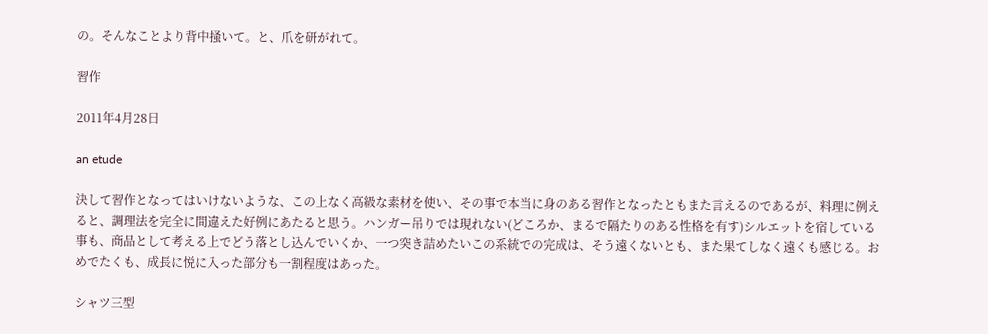の。そんなことより背中掻いて。と、爪を研がれて。

習作

2011年4月28日

an etude

決して習作となってはいけないような、この上なく高級な素材を使い、その事で本当に身のある習作となったともまた言えるのであるが、料理に例えると、調理法を完全に間違えた好例にあたると思う。ハンガー吊りでは現れない(どころか、まるで隔たりのある性格を有す)シルエットを宿している事も、商品として考える上でどう落とし込んでいくか、一つ突き詰めたいこの系統での完成は、そう遠くないとも、また果てしなく遠くも感じる。おめでたくも、成長に悦に入った部分も一割程度はあった。

シャツ三型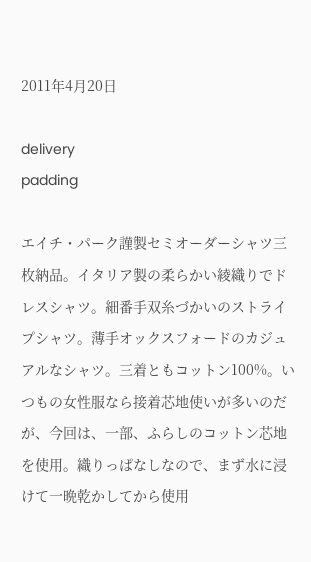2011年4月20日

delivery
padding

エイチ・パーク謹製セミオーダーシャツ三枚納品。イタリア製の柔らかい綾織りでドレスシャツ。細番手双糸づかいのストライプシャツ。薄手オックスフォードのカジュアルなシャツ。三着ともコットン100%。いつもの女性服なら接着芯地使いが多いのだが、今回は、一部、ふらしのコットン芯地を使用。織りっぱなしなので、まず水に浸けて一晩乾かしてから使用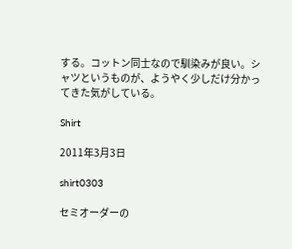する。コットン同士なので馴染みが良い。シャツというものが、ようやく少しだけ分かってきた気がしている。

Shirt

2011年3月3日

shirt0303

セミオーダーの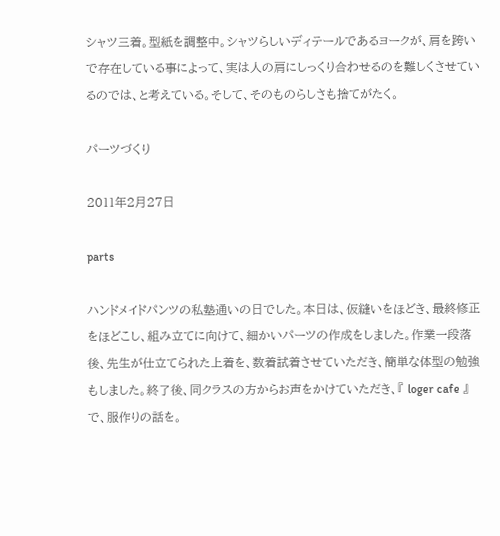シャツ三着。型紙を調整中。シャツらしいディテールであるヨークが、肩を跨いで存在している事によって、実は人の肩にしっくり合わせるのを難しくさせているのでは、と考えている。そして、そのものらしさも捨てがたく。

パーツづくり

2011年2月27日

parts

ハンドメイドパンツの私塾通いの日でした。本日は、仮縫いをほどき、最終修正をほどこし、組み立てに向けて、細かいパーツの作成をしました。作業一段落後、先生が仕立てられた上着を、数着試着させていただき、簡単な体型の勉強もしました。終了後、同クラスの方からお声をかけていただき、『 loger cafe 』で、服作りの話を。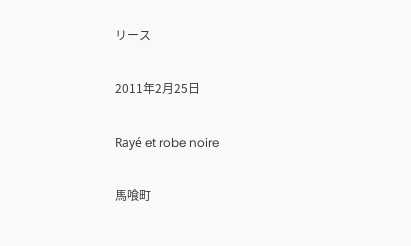リース

2011年2月25日

Rayé et robe noire

馬喰町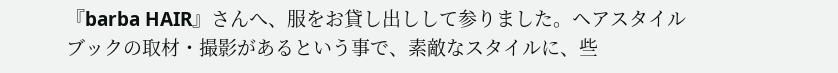『barba HAIR』さんへ、服をお貸し出しして参りました。ヘアスタイルブックの取材・撮影があるという事で、素敵なスタイルに、些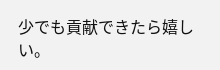少でも貢献できたら嬉しい。